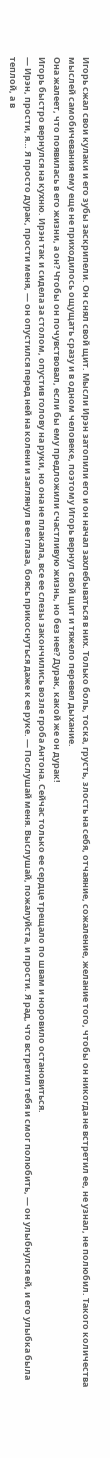Игорь сжал свои кулаки и его зубы заскрипели. Он снял свой щит. Мысли Ирэн затопили его и он начал захлебываться в них. Только боль, тоска, грусть, злость на себя, отчаяние, сожаление, желание того, чтобы он никогда не встретил ее, не узнал, не полюбил. Такого количества мыслей самобичевания ему еще не приходилось ощущать сразу и в одном человеке, поэтому Игорь вернул свой щит и тяжело перевел дыхание.
Она жалеет, что появилась в его жизни, а он? Чтобы он почувствовал, если бы ему предложили счастливую жизнь, но без нее? Дурак, какой же он дурак!
Игорь быстро вернулся на кухню. Ирэн так и сидела за столом, опустив голову на руки, но она не плакала, все ее слезы закончились возле гроба Антона. Сейчас только ее сердце трещало по швам и норовило остановиться.
— Ирэн, прости, я… Я просто дурак, прости меня, — он опустился перед ней на колени и заглянул в ее глаза, боясь прикоснуться даже к ее руке. — Послушай меня. Выслушай, пожалуйста, и прости. Я рад, что встретил тебя и смог полюбить, — он улыбнулся ей, и его улыбка была теплой, а в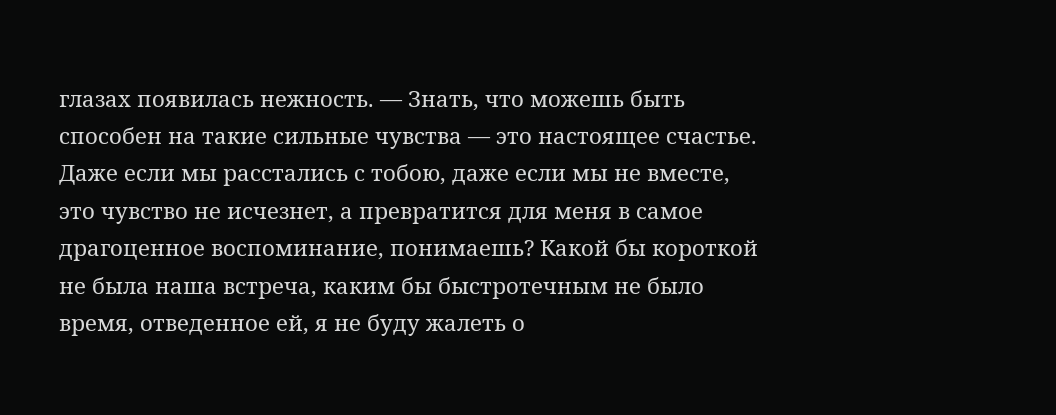глазах появилась нежность. — Знать, что можешь быть способен на такие сильные чувства — это настоящее счастье. Даже если мы расстались с тобою, даже если мы не вместе, это чувство не исчезнет, а превратится для меня в самое драгоценное воспоминание, понимаешь? Какой бы короткой не была наша встреча, каким бы быстротечным не было время, отведенное ей, я не буду жалеть о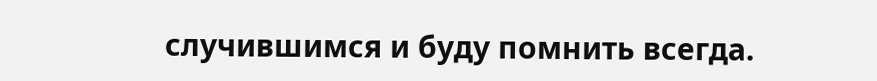случившимся и буду помнить всегда.